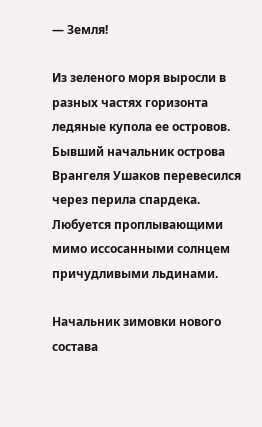— Земля!

Из зеленого моря выросли в разных частях горизонта ледяные купола ее островов. Бывший начальник острова Врангеля Ушаков перевесился через перила спардека. Любуется проплывающими мимо иссосанными солнцем причудливыми льдинами.

Начальник зимовки нового состава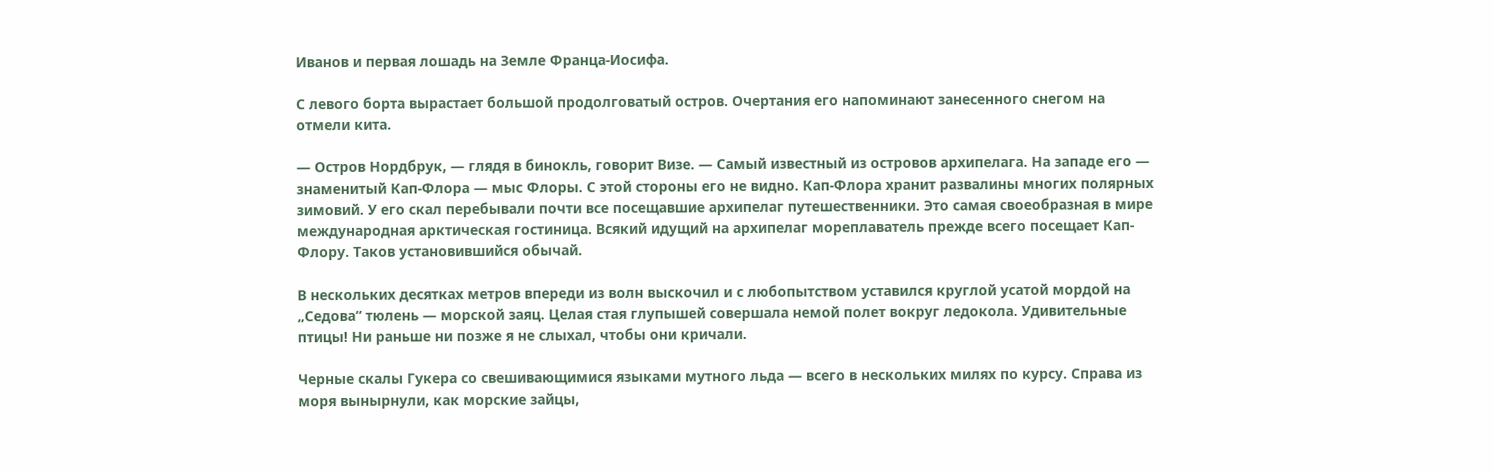Иванов и первая лошадь на Земле Франца-Иосифа.

С левого борта вырастает большой продолговатый остров. Очертания его напоминают занесенного снегом на отмели кита.

— Остров Нордбрук, — глядя в бинокль, говорит Визе. — Самый известный из островов архипелага. На западе его — знаменитый Кап-Флора — мыс Флоры. С этой стороны его не видно. Кап-Флора хранит развалины многих полярных зимовий. У его скал перебывали почти все посещавшие архипелаг путешественники. Это самая своеобразная в мире международная арктическая гостиница. Всякий идущий на архипелаг мореплаватель прежде всего посещает Кап-Флору. Таков установившийся обычай.

В нескольких десятках метров впереди из волн выскочил и с любопытством уставился круглой усатой мордой на „Седова“ тюлень — морской заяц. Целая стая глупышей совершала немой полет вокруг ледокола. Удивительные птицы! Ни раньше ни позже я не слыхал, чтобы они кричали.

Черные скалы Гукера со свешивающимися языками мутного льда — всего в нескольких милях по курсу. Справа из моря вынырнули, как морские зайцы,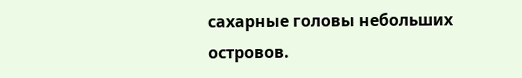сахарные головы небольших островов.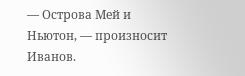— Острова Мей и Ньютон, — произносит Иванов.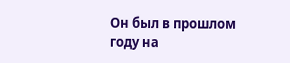Он был в прошлом году на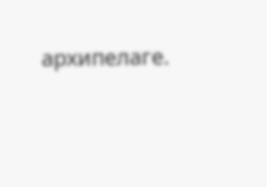архипелаге.